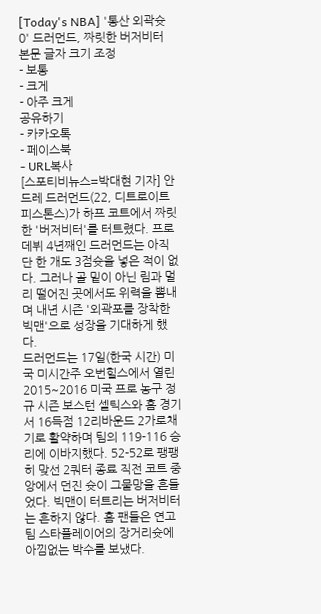[Today's NBA] '통산 외곽슛 0' 드러먼드, 짜릿한 버저비터
본문 글자 크기 조정
- 보통
- 크게
- 아주 크게
공유하기
- 카카오톡
- 페이스북
- URL복사
[스포티비뉴스=박대현 기자] 안드레 드러먼드(22, 디트로이트 피스톤스)가 하프 코트에서 짜릿한 '버저비터'를 터트렸다. 프로 데뷔 4년째인 드러먼드는 아직 단 한 개도 3점슛을 넣은 적이 없다. 그러나 골 밑이 아닌 림과 멀리 떨어진 곳에서도 위력을 뽐내며 내년 시즌 '외곽포를 장착한 빅맨'으로 성장을 기대하게 했다.
드러먼드는 17일(한국 시간) 미국 미시간주 오번힐스에서 열린 2015~2016 미국 프로 농구 정규 시즌 보스턴 셀틱스와 홈 경기서 16득점 12리바운드 2가로채기로 활약하며 팀의 119-116 승리에 이바지했다. 52-52로 팽팽히 맞선 2쿼터 종료 직전 코트 중앙에서 던진 슛이 그물망을 흔들었다. 빅맨이 터트리는 버저비터는 흔하지 않다. 홈 팬들은 연고팀 스타플레이어의 장거리슛에 아낌없는 박수를 보냈다.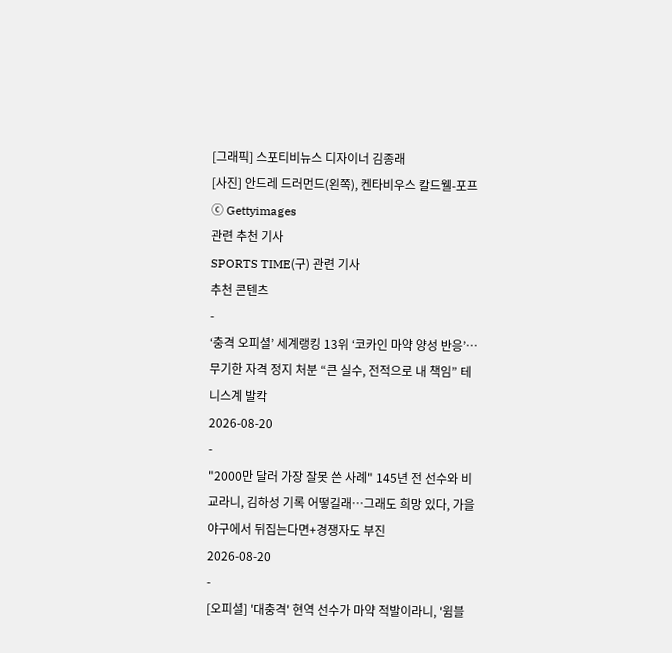[그래픽] 스포티비뉴스 디자이너 김종래
[사진] 안드레 드러먼드(왼쪽), 켄타비우스 칼드웰-포프 ⓒ Gettyimages
관련 추천 기사
SPORTS TIME(구) 관련 기사
추천 콘텐츠
-
‘충격 오피셜’ 세계랭킹 13위 ‘코카인 마약 양성 반응’…무기한 자격 정지 처분 “큰 실수, 전적으로 내 책임” 테니스계 발칵
2026-08-20
-
"2000만 달러 가장 잘못 쓴 사례" 145년 전 선수와 비교라니, 김하성 기록 어떻길래…그래도 희망 있다, 가을야구에서 뒤집는다면+경쟁자도 부진
2026-08-20
-
[오피셜] '대충격' 현역 선수가 마약 적발이라니, '윔블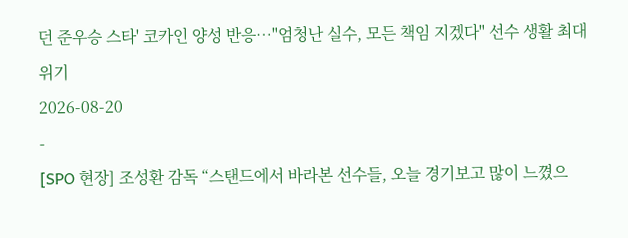던 준우승 스타' 코카인 양성 반응…"엄청난 실수, 모든 책임 지겠다" 선수 생활 최대 위기
2026-08-20
-
[SPO 현장] 조성환 감독 “스탠드에서 바라본 선수들, 오늘 경기보고 많이 느꼈으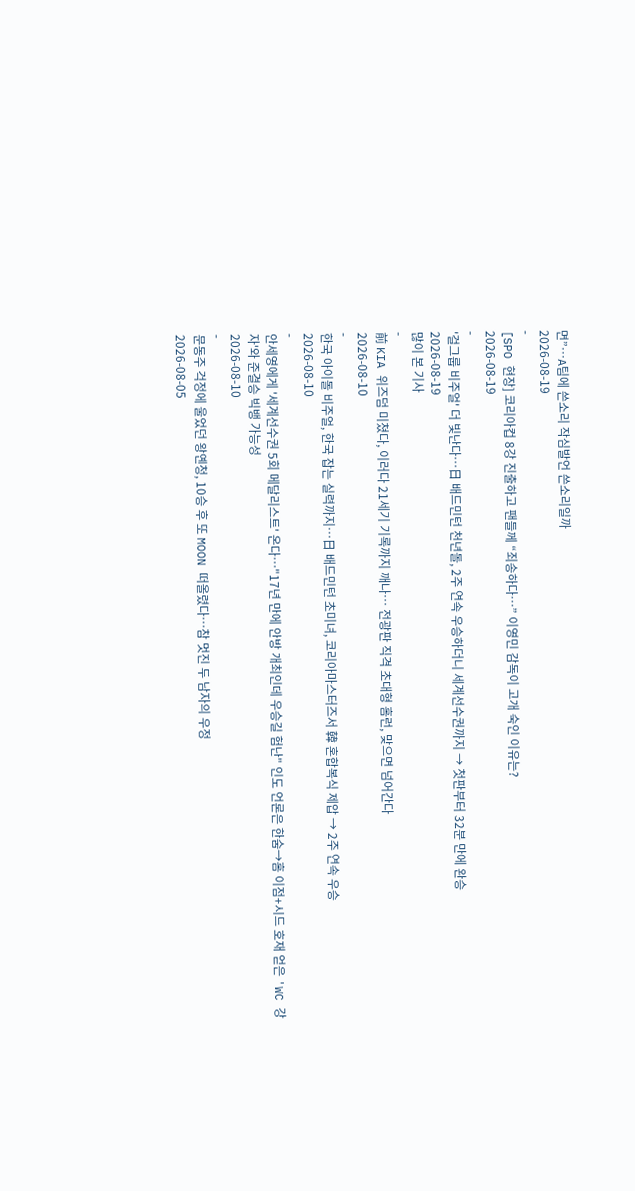면”…A팀에 쓴소리 작심발언 쓴소리일까
2026-08-19
-
[SPO 현장] 코리아컵 8강 진출하고 팬들께 “죄송하다…” 이영민 감독이 고개 숙인 이유는?
2026-08-19
-
'걸그룹 비주얼' 더 빛난다…日 배드민턴 천년돌, 2주 연속 우승하더니 세계선수권까지 → 첫판부터 32분 만에 완승
2026-08-19
많이 본 기사
-
前 KIA 위즈덤 미쳤다, 이러다 21세기 기록까지 깨나… 전광판 직격 초대형 홈런, 맞으면 넘어간다
2026-08-10
-
한국 아이돌 비주얼, 한국 잡는 실력까지…日 배드민턴 초미녀, 코리아마스터즈서 韓 혼합복식 제압 → 2주 연속 우승
2026-08-10
-
안세영에게 '세계선수권 5회 메달리스트' 온다…"17년 만에 안방 개최인데 우승길 험난" 인도 언론은 한숨→홈 이점+시드 호재 얻은 'WC 강자'와 준결승 빅뱅 가능성
2026-08-10
-
문동주 걱정에 울었던 왕옌청, 10승 후 또 MOON 떠올렸다…참 멋진 두 남자의 우정
2026-08-05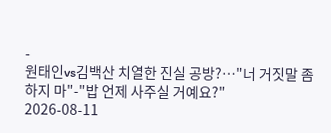-
원태인vs김백산 치열한 진실 공방?…"너 거짓말 좀 하지 마"-"밥 언제 사주실 거예요?"
2026-08-11